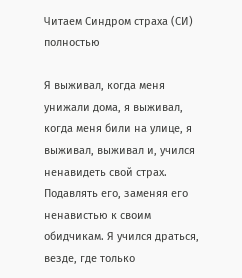Читаем Синдром страха (СИ) полностью

Я выживал, когда меня унижали дома, я выживал, когда меня били на улице, я выживал, выживал и, учился ненавидеть свой страх. Подавлять его, заменяя его ненавистью к своим обидчикам. Я учился драться, везде, где только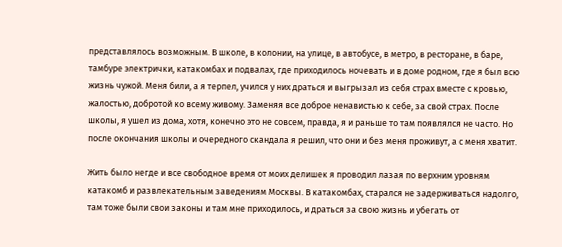представлялось возможным. В школе, в колонии, на улице, в автобусе, в метро, в ресторане, в баре, тамбуре электрички, катакомбах и подвалах, где приходилось ночевать и в доме родном, где я был всю жизнь чужой. Меня били, а я терпел, учился у них драться и выгрызал из себя страх вместе с кровью, жалостью, добротой ко всему живому. Заменяя все доброе ненавистью к себе, за свой страх. После школы, я ушел из дома, хотя, конечно это не совсем, правда, я и раньше то там появлялся не часто. Но после окончания школы и очередного скандала я решил, что они и без меня проживут, а с меня хватит.

Жить было негде и все свободное время от моих делишек я проводил лазая по верхним уровням катакомб и развлекательным заведениям Москвы. В катакомбах, старался не задерживаться надолго, там тоже были свои законы и там мне приходилось, и драться за свою жизнь и убегать от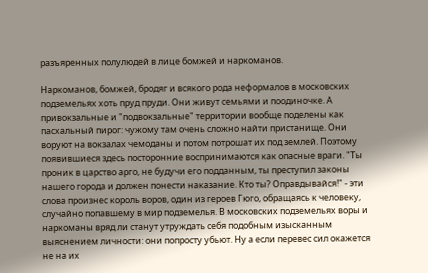разъяренных полулюдей в лице бомжей и наркоманов.

Наркоманов, бомжей, бродяг и всякого рода неформалов в московских подземельях хоть пруд пруди. Они живут семьями и поодиночке. А привокзальные и "подвокзальные" территории вообще поделены как пасхальный пирог: чужому там очень сложно найти пристанище. Они воруют на вокзалах чемоданы и потом потрошат их под землей. Поэтому появившиеся здесь посторонние воспринимаются как опасные враги. "Ты проник в царство арго, не будучи его подданным, ты преступил законы нашего города и должен понести наказание. Кто ты? Оправдывайся!" - эти слова произнес король воров, один из героев Гюго, обращаясь к человеку, случайно попавшему в мир подземелья. В московских подземельях воры и наркоманы вряд ли станут утруждать себя подобным изысканным выяснением личности: они попросту убьют. Ну а если перевес сил окажется не на их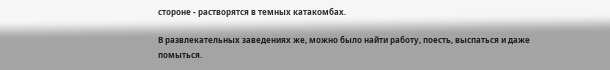стороне - растворятся в темных катакомбах.

В развлекательных заведениях же, можно было найти работу, поесть, выспаться и даже помыться.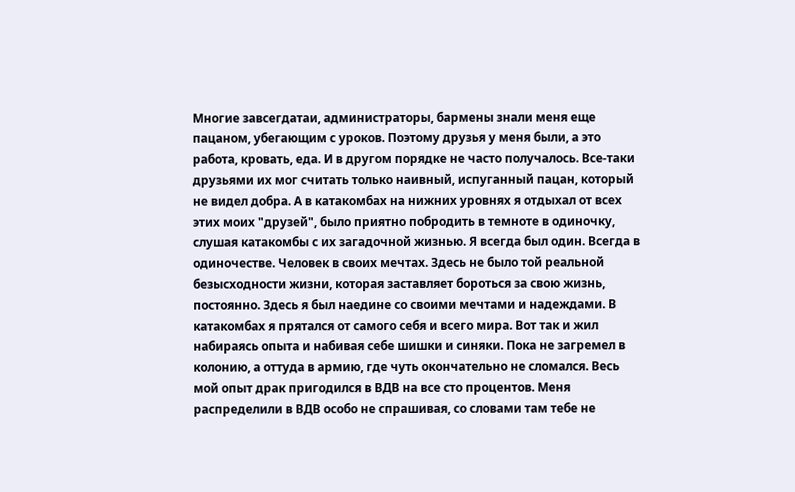Многие завсегдатаи, администраторы, бармены знали меня еще пацаном, убегающим с уроков. Поэтому друзья у меня были, а это работа, кровать, еда. И в другом порядке не часто получалось. Все-таки друзьями их мог считать только наивный, испуганный пацан, который не видел добра. А в катакомбах на нижних уровнях я отдыхал от всех этих моих "друзей", было приятно побродить в темноте в одиночку, слушая катакомбы с их загадочной жизнью. Я всегда был один. Всегда в одиночестве. Человек в своих мечтах. Здесь не было той реальной безысходности жизни, которая заставляет бороться за свою жизнь, постоянно. Здесь я был наедине со своими мечтами и надеждами. В катакомбах я прятался от самого себя и всего мира. Вот так и жил набираясь опыта и набивая себе шишки и синяки. Пока не загремел в колонию, а оттуда в армию, где чуть окончательно не сломался. Весь мой опыт драк пригодился в ВДВ на все сто процентов. Меня распределили в ВДВ особо не спрашивая, со словами там тебе не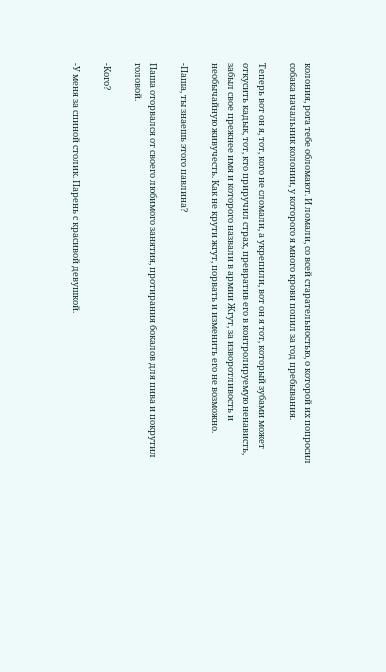колония, рога тебе обломают. И ломали, со всей старательностью, о которой их попросил собака начальник колонии, у которого я много крови попил за год пребывания.

Теперь вот он я, тот, кого не сломали, а укрепили, вот он я тот, который зубами может откусить кадык, тот, кто приручил страх, превратив его в контролируемую ненависть, забыл свое прежнее имя и которого назвали в армии Жгут, за изворотливость и необычайную живучесть. Как не крути жгут, порвать и изменить его не возможно.

-Паша, ты знаешь этого павлина?

Паша оторвался от своего любимого занятия, протирания бокалов для пива и покрутил головой.

-Кого?

-У меня за спиной столик. Парень с красивой девушкой.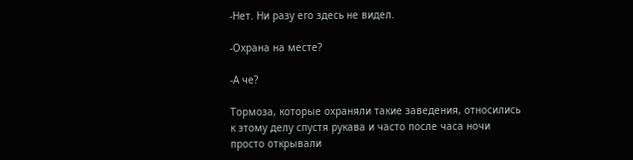-Нет. Ни разу его здесь не видел.

-Охрана на месте?

-А че?

Тормоза, которые охраняли такие заведения, относились к этому делу спустя рукава и часто после часа ночи просто открывали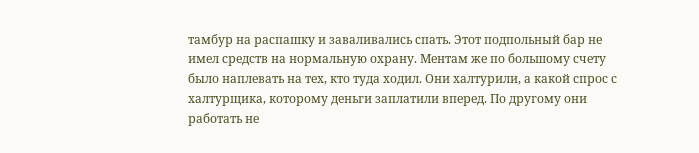тамбур на распашку и заваливались спать. Этот подпольный бар не имел средств на нормальную охрану. Ментам же по большому счету было наплевать на тех, кто туда ходил. Они халтурили, а какой спрос с халтурщика, которому деньги заплатили вперед. По другому они работать не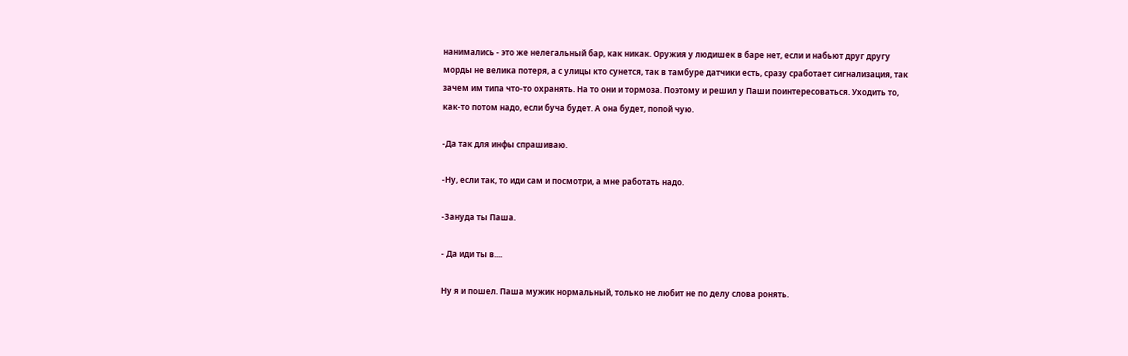нанимались - это же нелегальный бар, как никак. Оружия у людишек в баре нет, если и набьют друг другу морды не велика потеря, а с улицы кто сунется, так в тамбуре датчики есть, сразу сработает сигнализация, так зачем им типа что-то охранять. На то они и тормоза. Поэтому и решил у Паши поинтересоваться. Уходить то, как-то потом надо, если буча будет. А она будет, попой чую.

-Да так для инфы спрашиваю.

-Ну, если так, то иди сам и посмотри, а мне работать надо.

-Зануда ты Паша.

- Да иди ты в....

Ну я и пошел. Паша мужик нормальный, только не любит не по делу слова ронять.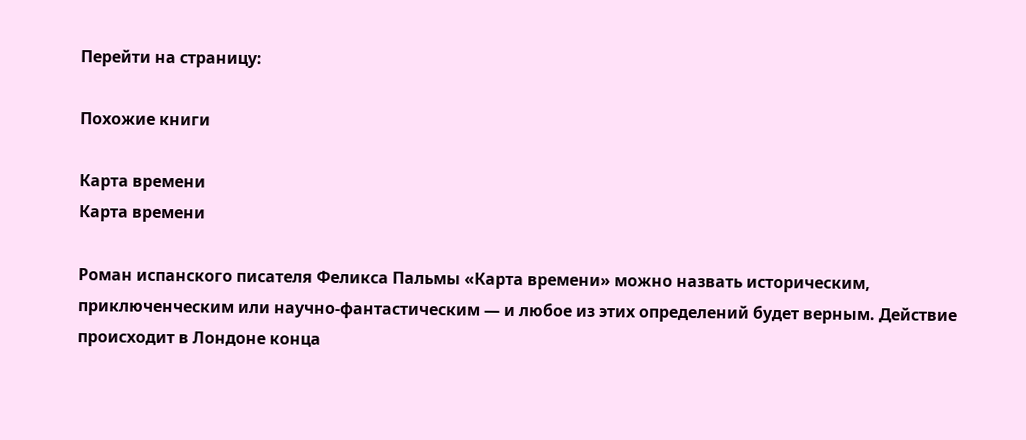Перейти на страницу:

Похожие книги

Карта времени
Карта времени

Роман испанского писателя Феликса Пальмы «Карта времени» можно назвать историческим, приключенческим или научно-фантастическим — и любое из этих определений будет верным. Действие происходит в Лондоне конца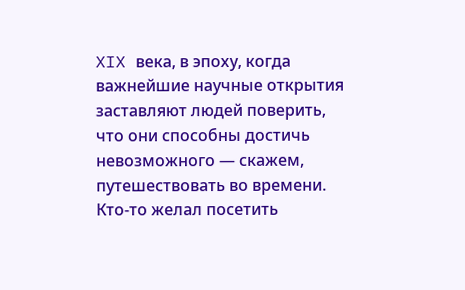XIX века, в эпоху, когда важнейшие научные открытия заставляют людей поверить, что они способны достичь невозможного — скажем, путешествовать во времени. Кто-то желал посетить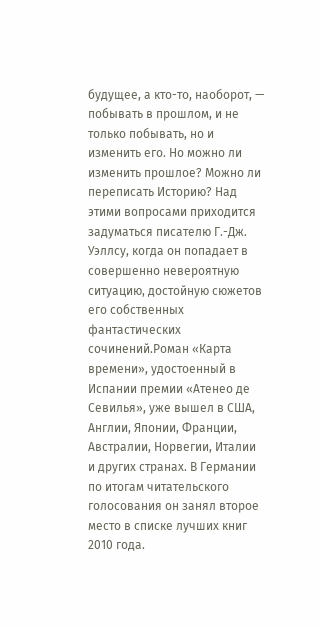будущее, а кто-то, наоборот, — побывать в прошлом, и не только побывать, но и изменить его. Но можно ли изменить прошлое? Можно ли переписать Историю? Над этими вопросами приходится задуматься писателю Г.-Дж. Уэллсу, когда он попадает в совершенно невероятную ситуацию, достойную сюжетов его собственных фантастических сочинений.Роман «Карта времени», удостоенный в Испании премии «Атенео де Севилья», уже вышел в США, Англии, Японии, Франции, Австралии, Норвегии, Италии и других странах. В Германии по итогам читательского голосования он занял второе место в списке лучших книг 2010 года.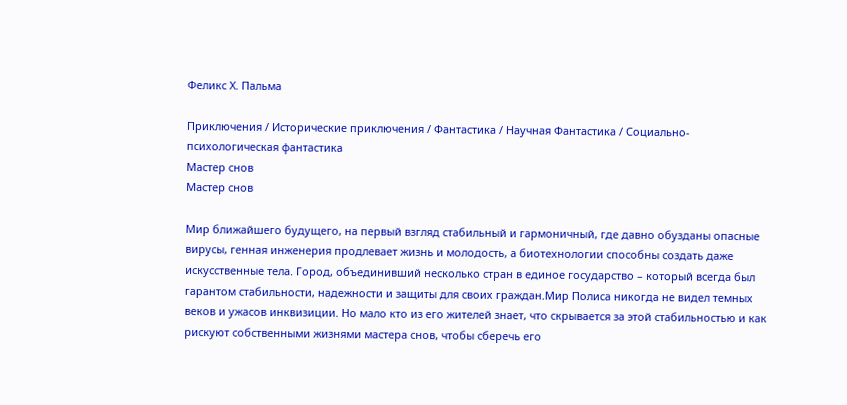Феликс Х. Пальма

Приключения / Исторические приключения / Фантастика / Научная Фантастика / Социально-психологическая фантастика
Мастер снов
Мастер снов

Мир ближайшего будущего, на первый взгляд стабильный и гармоничный, где давно обузданы опасные вирусы, генная инженерия продлевает жизнь и молодость, а биотехнологии способны создать даже искусственные тела. Город, объединивший несколько стран в единое государство – который всегда был гарантом стабильности, надежности и защиты для своих граждан.Мир Полиса никогда не видел темных веков и ужасов инквизиции. Но мало кто из его жителей знает, что скрывается за этой стабильностью и как рискуют собственными жизнями мастера снов, чтобы сберечь его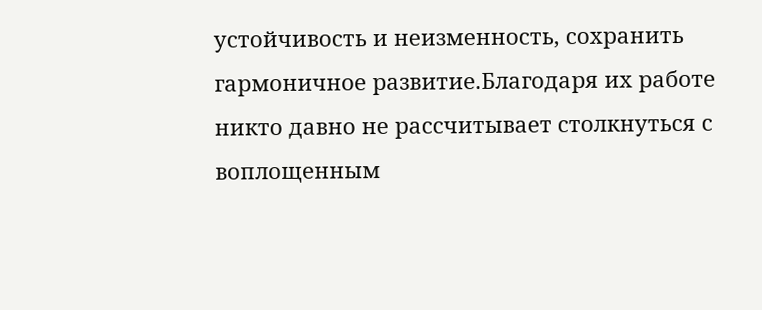устойчивость и неизменность, сохранить гармоничное развитие.Благодаря их работе никто давно не рассчитывает столкнуться с воплощенным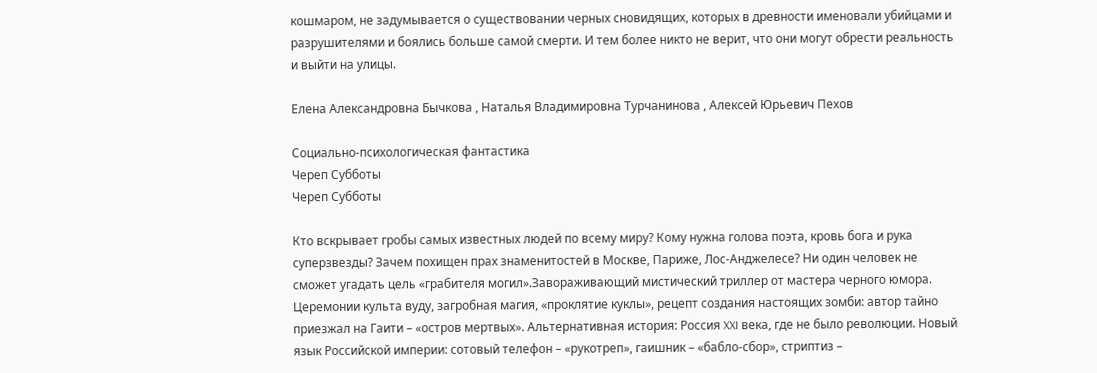кошмаром, не задумывается о существовании черных сновидящих, которых в древности именовали убийцами и разрушителями и боялись больше самой смерти. И тем более никто не верит, что они могут обрести реальность и выйти на улицы.

Елена Александровна Бычкова , Наталья Владимировна Турчанинова , Алексей Юрьевич Пехов

Социально-психологическая фантастика
Череп Субботы
Череп Субботы

Кто вскрывает гробы самых известных людей по всему миру? Кому нужна голова поэта, кровь бога и рука суперзвезды? Зачем похищен прах знаменитостей в Москве, Париже, Лос-Анджелесе? Ни один человек не сможет угадать цель «грабителя могил».Завораживающий мистический триллер от мастера черного юмора. Церемонии культа вуду, загробная магия, «проклятие куклы», рецепт создания настоящих зомби: автор тайно приезжал на Гаити – «остров мертвых». Альтернативная история: Россия XXI века, где не было революции. Новый язык Российской империи: сотовый телефон – «рукотреп», гаишник – «бабло-сбор», стриптиз –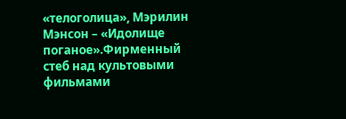«телоголица», Мэрилин Мэнсон – «Идолище поганое».Фирменный стеб над культовыми фильмами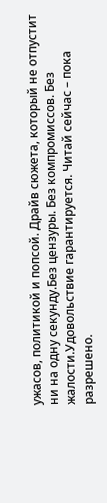ужасов, политикой и попсой. Драйв сюжета, который не отпустит ни на одну секунду.Без цензуры. Без компромиссов. Без жалости.Удовольствие гарантируется. Читай сейчас – пока разрешено.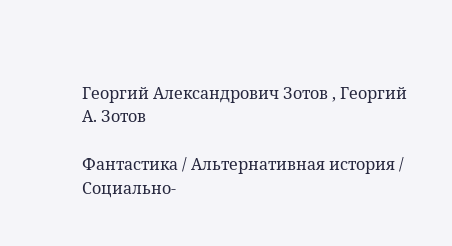Георгий Александрович Зотов , Георгий А. Зотов

Фантастика / Альтернативная история / Социально-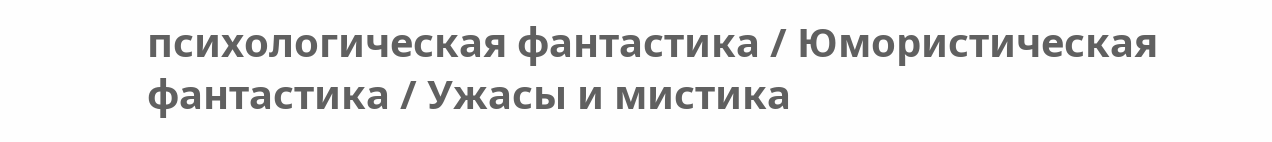психологическая фантастика / Юмористическая фантастика / Ужасы и мистика